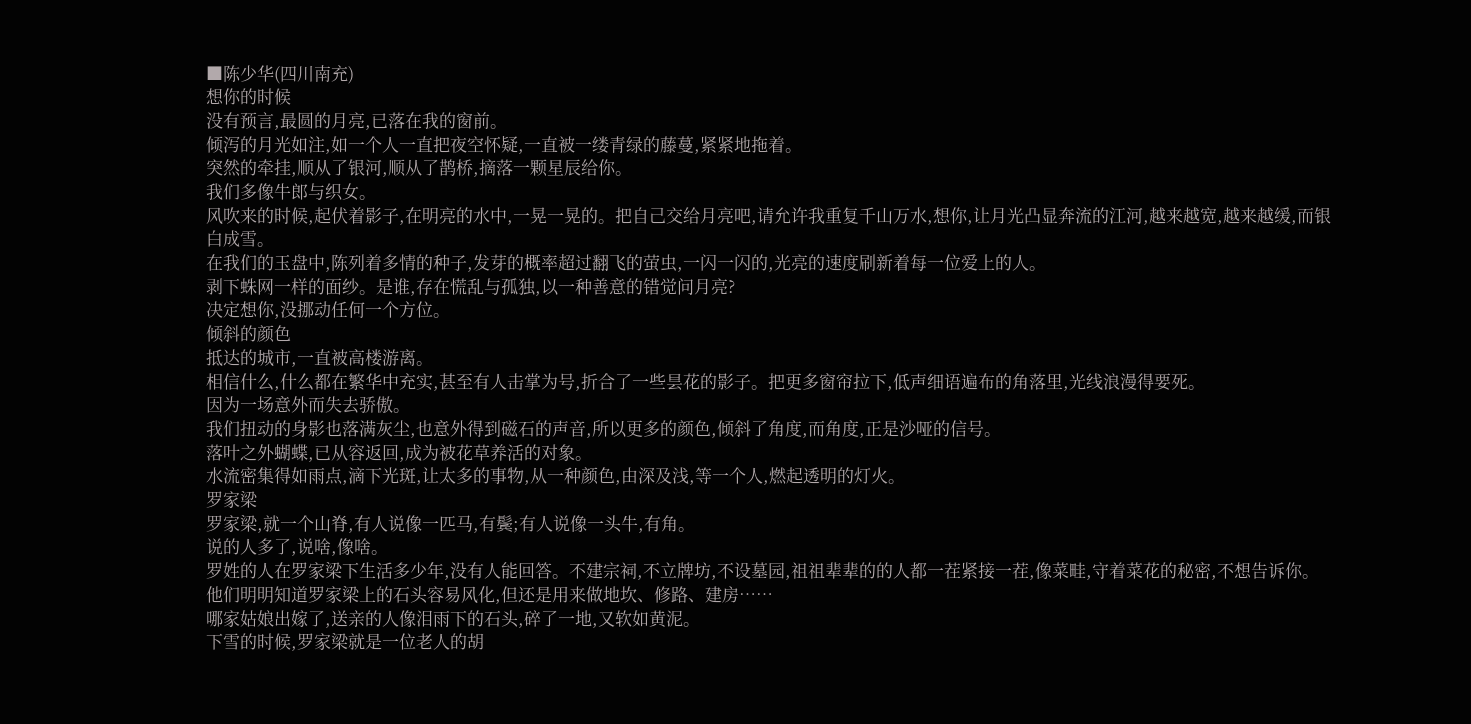■陈少华(四川南充)
想你的时候
没有预言,最圆的月亮,已落在我的窗前。
倾泻的月光如注,如一个人一直把夜空怀疑,一直被一缕青绿的藤蔓,紧紧地拖着。
突然的牵挂,顺从了银河,顺从了鹊桥,摘落一颗星辰给你。
我们多像牛郎与织女。
风吹来的时候,起伏着影子,在明亮的水中,一晃一晃的。把自己交给月亮吧,请允许我重复千山万水,想你,让月光凸显奔流的江河,越来越宽,越来越缓,而银白成雪。
在我们的玉盘中,陈列着多情的种子,发芽的概率超过翻飞的萤虫,一闪一闪的,光亮的速度刷新着每一位爱上的人。
剥下蛛网一样的面纱。是谁,存在慌乱与孤独,以一种善意的错觉问月亮?
决定想你,没挪动任何一个方位。
倾斜的颜色
抵达的城市,一直被高楼游离。
相信什么,什么都在繁华中充实,甚至有人击掌为号,折合了一些昙花的影子。把更多窗帘拉下,低声细语遍布的角落里,光线浪漫得要死。
因为一场意外而失去骄傲。
我们扭动的身影也落满灰尘,也意外得到磁石的声音,所以更多的颜色,倾斜了角度,而角度,正是沙哑的信号。
落叶之外蝴蝶,已从容返回,成为被花草养活的对象。
水流密集得如雨点,滴下光斑,让太多的事物,从一种颜色,由深及浅,等一个人,燃起透明的灯火。
罗家梁
罗家梁,就一个山脊,有人说像一匹马,有鬓;有人说像一头牛,有角。
说的人多了,说啥,像啥。
罗姓的人在罗家梁下生活多少年,没有人能回答。不建宗祠,不立牌坊,不设墓园,祖祖辈辈的的人都一茬紧接一茬,像菜畦,守着菜花的秘密,不想告诉你。
他们明明知道罗家梁上的石头容易风化,但还是用来做地坎、修路、建房……
哪家姑娘出嫁了,送亲的人像泪雨下的石头,碎了一地,又软如黄泥。
下雪的时候,罗家梁就是一位老人的胡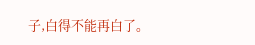子,白得不能再白了。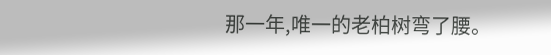那一年,唯一的老柏树弯了腰。